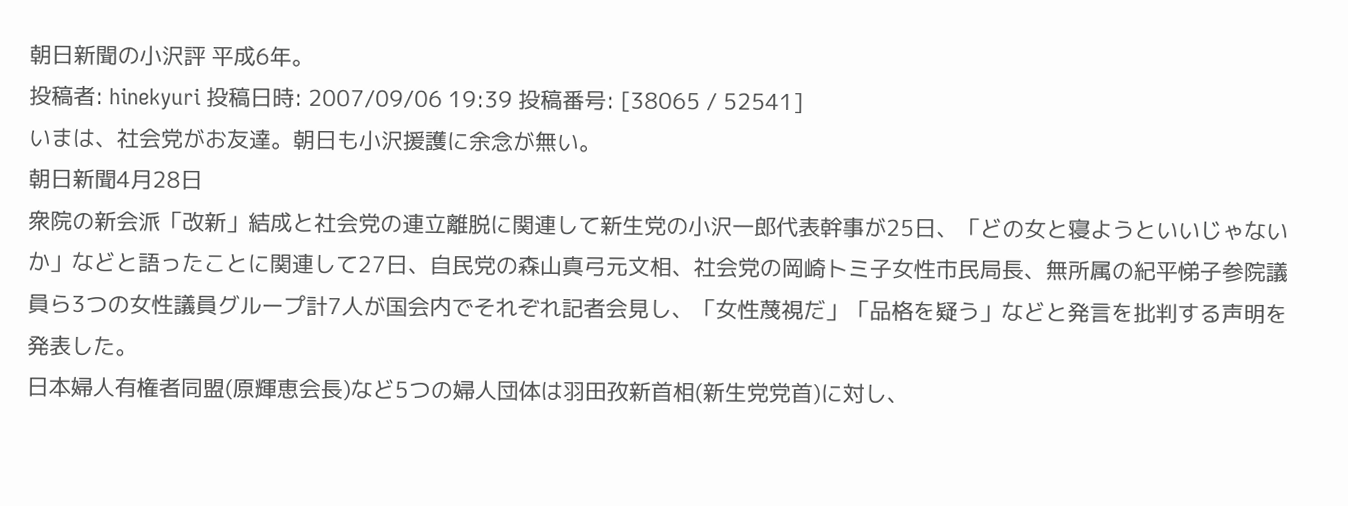朝日新聞の小沢評 平成6年。
投稿者: hinekyuri 投稿日時: 2007/09/06 19:39 投稿番号: [38065 / 52541]
いまは、社会党がお友達。朝日も小沢援護に余念が無い。
朝日新聞4月28日
衆院の新会派「改新」結成と社会党の連立離脱に関連して新生党の小沢一郎代表幹事が25日、「どの女と寝ようといいじゃないか」などと語ったことに関連して27日、自民党の森山真弓元文相、社会党の岡崎トミ子女性市民局長、無所属の紀平悌子参院議員ら3つの女性議員グループ計7人が国会内でそれぞれ記者会見し、「女性蔑視だ」「品格を疑う」などと発言を批判する声明を発表した。
日本婦人有権者同盟(原輝恵会長)など5つの婦人団体は羽田孜新首相(新生党党首)に対し、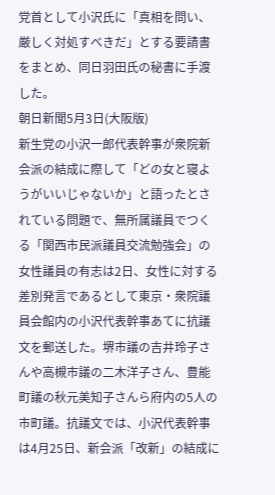党首として小沢氏に「真相を問い、厳しく対処すべきだ」とする要請書をまとめ、同日羽田氏の秘書に手渡した。
朝日新聞5月3日(大阪版)
新生党の小沢一郎代表幹事が衆院新会派の結成に際して「どの女と寝ようがいいじゃないか」と語ったとされている問題で、無所属議員でつくる「関西市民派議員交流勉強会」の女性議員の有志は2日、女性に対する差別発言であるとして東京・衆院議員会館内の小沢代表幹事あてに抗議文を郵送した。堺市議の吉井玲子さんや高槻市議の二木洋子さん、豊能町議の秋元美知子さんら府内の5人の市町議。抗議文では、小沢代表幹事は4月25日、新会派「改新」の結成に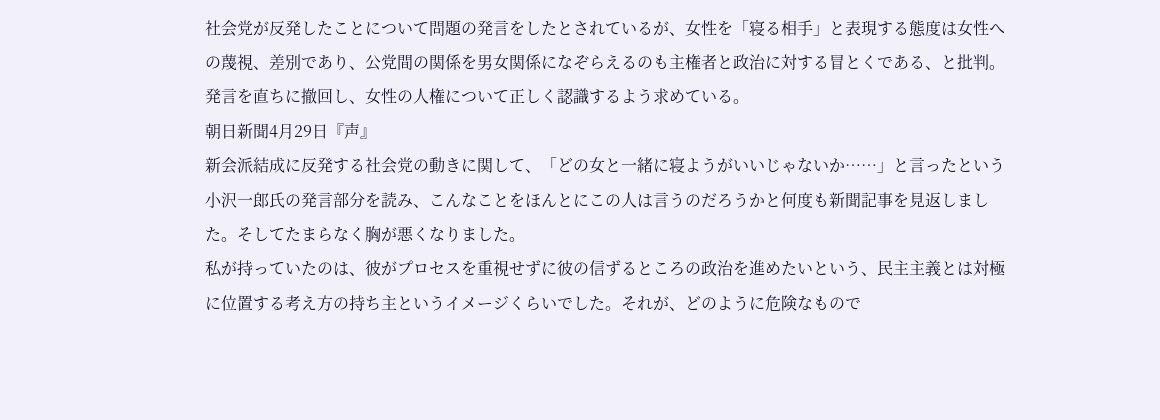社会党が反発したことについて問題の発言をしたとされているが、女性を「寝る相手」と表現する態度は女性への蔑視、差別であり、公党間の関係を男女関係になぞらえるのも主権者と政治に対する冒とくである、と批判。発言を直ちに撤回し、女性の人権について正しく認識するよう求めている。
朝日新聞4月29日『声』
新会派結成に反発する社会党の動きに関して、「どの女と一緒に寝ようがいいじゃないか……」と言ったという小沢一郎氏の発言部分を読み、こんなことをほんとにこの人は言うのだろうかと何度も新聞記事を見返しました。そしてたまらなく胸が悪くなりました。
私が持っていたのは、彼がプロセスを重視せずに彼の信ずるところの政治を進めたいという、民主主義とは対極に位置する考え方の持ち主というイメージくらいでした。それが、どのように危険なもので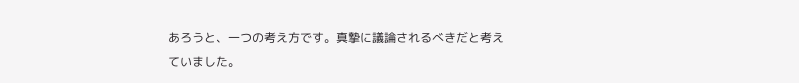あろうと、一つの考え方です。真摯に議論されるべきだと考えていました。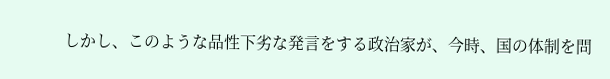しかし、このような品性下劣な発言をする政治家が、今時、国の体制を問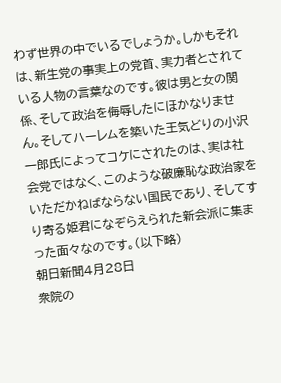わず世界の中でいるでしょうか。しかもそれは、新生党の事実上の党首、実力者とされている人物の言葉なのです。彼は男と女の関係、そして政治を侮辱したにほかなりません。そしてハーレムを築いた王気どりの小沢一郎氏によってコケにされたのは、実は社会党ではなく、このような破廉恥な政治家をいただかねばならない国民であり、そしてすり寄る姫君になぞらえられた新会派に集まった面々なのです。(以下略)
朝日新聞4月28日
衆院の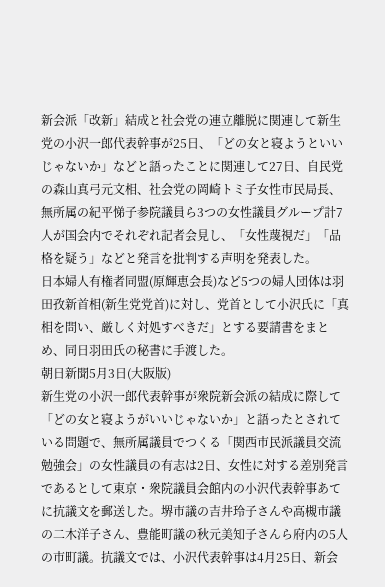新会派「改新」結成と社会党の連立離脱に関連して新生党の小沢一郎代表幹事が25日、「どの女と寝ようといいじゃないか」などと語ったことに関連して27日、自民党の森山真弓元文相、社会党の岡崎トミ子女性市民局長、無所属の紀平悌子参院議員ら3つの女性議員グループ計7人が国会内でそれぞれ記者会見し、「女性蔑視だ」「品格を疑う」などと発言を批判する声明を発表した。
日本婦人有権者同盟(原輝恵会長)など5つの婦人団体は羽田孜新首相(新生党党首)に対し、党首として小沢氏に「真相を問い、厳しく対処すべきだ」とする要請書をまとめ、同日羽田氏の秘書に手渡した。
朝日新聞5月3日(大阪版)
新生党の小沢一郎代表幹事が衆院新会派の結成に際して「どの女と寝ようがいいじゃないか」と語ったとされている問題で、無所属議員でつくる「関西市民派議員交流勉強会」の女性議員の有志は2日、女性に対する差別発言であるとして東京・衆院議員会館内の小沢代表幹事あてに抗議文を郵送した。堺市議の吉井玲子さんや高槻市議の二木洋子さん、豊能町議の秋元美知子さんら府内の5人の市町議。抗議文では、小沢代表幹事は4月25日、新会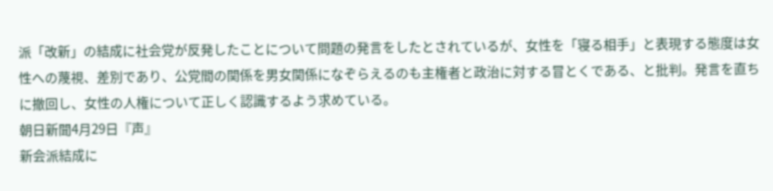派「改新」の結成に社会党が反発したことについて問題の発言をしたとされているが、女性を「寝る相手」と表現する態度は女性への蔑視、差別であり、公党間の関係を男女関係になぞらえるのも主権者と政治に対する冒とくである、と批判。発言を直ちに撤回し、女性の人権について正しく認識するよう求めている。
朝日新聞4月29日『声』
新会派結成に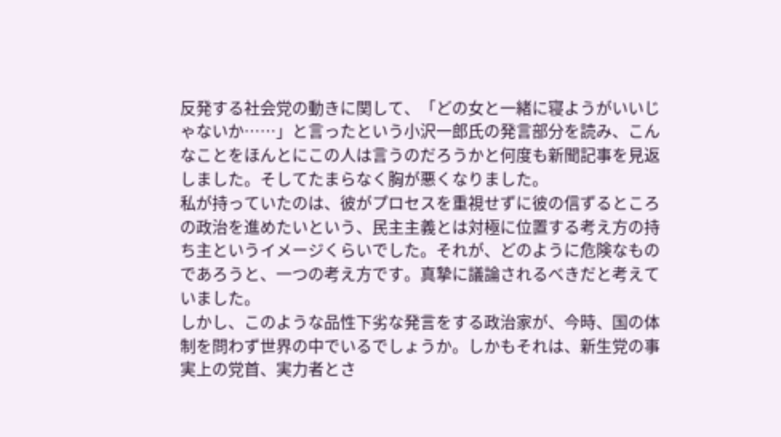反発する社会党の動きに関して、「どの女と一緒に寝ようがいいじゃないか……」と言ったという小沢一郎氏の発言部分を読み、こんなことをほんとにこの人は言うのだろうかと何度も新聞記事を見返しました。そしてたまらなく胸が悪くなりました。
私が持っていたのは、彼がプロセスを重視せずに彼の信ずるところの政治を進めたいという、民主主義とは対極に位置する考え方の持ち主というイメージくらいでした。それが、どのように危険なものであろうと、一つの考え方です。真摯に議論されるべきだと考えていました。
しかし、このような品性下劣な発言をする政治家が、今時、国の体制を問わず世界の中でいるでしょうか。しかもそれは、新生党の事実上の党首、実力者とさ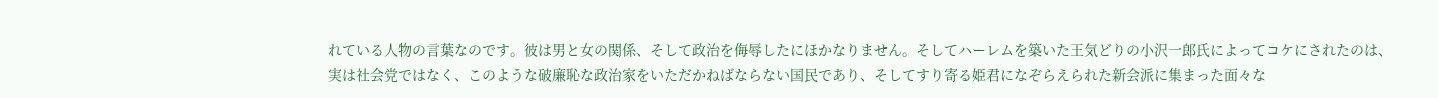れている人物の言葉なのです。彼は男と女の関係、そして政治を侮辱したにほかなりません。そしてハーレムを築いた王気どりの小沢一郎氏によってコケにされたのは、実は社会党ではなく、このような破廉恥な政治家をいただかねばならない国民であり、そしてすり寄る姫君になぞらえられた新会派に集まった面々な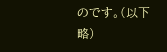のです。(以下略)